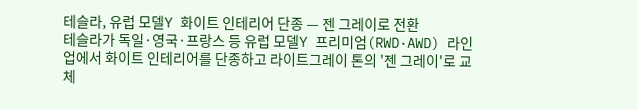테슬라, 유럽 모델Y 화이트 인테리어 단종 — 젠 그레이로 전환
테슬라가 독일·영국·프랑스 등 유럽 모델Y 프리미엄(RWD·AWD) 라인업에서 화이트 인테리어를 단종하고 라이트그레이 톤의 '젠 그레이'로 교체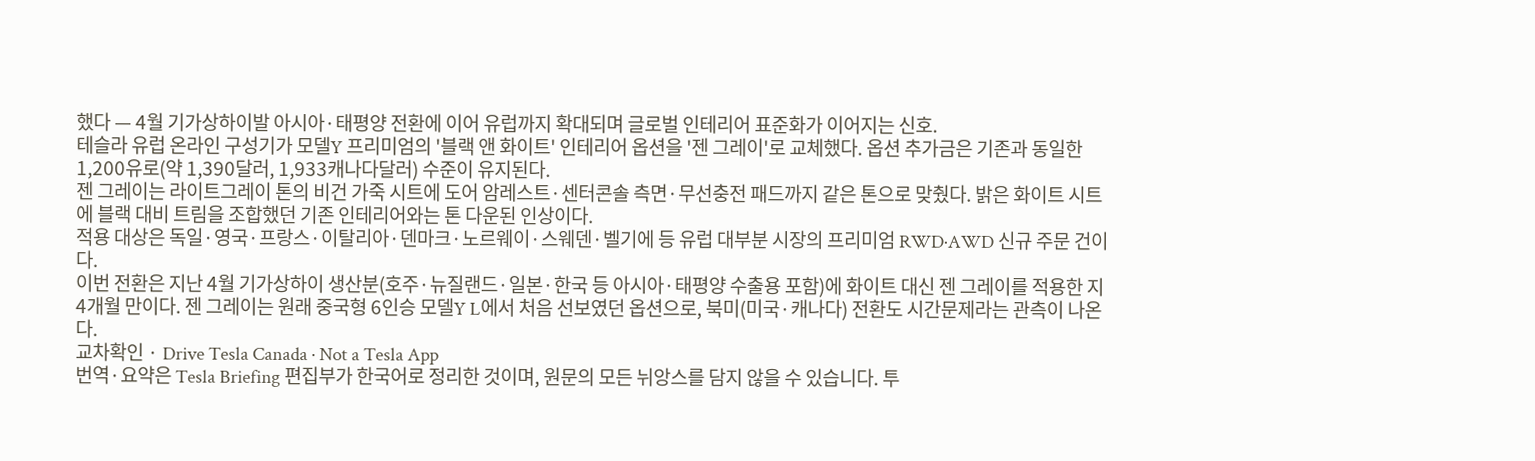했다 — 4월 기가상하이발 아시아·태평양 전환에 이어 유럽까지 확대되며 글로벌 인테리어 표준화가 이어지는 신호.
테슬라 유럽 온라인 구성기가 모델Y 프리미엄의 '블랙 앤 화이트' 인테리어 옵션을 '젠 그레이'로 교체했다. 옵션 추가금은 기존과 동일한 1,200유로(약 1,390달러, 1,933캐나다달러) 수준이 유지된다.
젠 그레이는 라이트그레이 톤의 비건 가죽 시트에 도어 암레스트·센터콘솔 측면·무선충전 패드까지 같은 톤으로 맞췄다. 밝은 화이트 시트에 블랙 대비 트림을 조합했던 기존 인테리어와는 톤 다운된 인상이다.
적용 대상은 독일·영국·프랑스·이탈리아·덴마크·노르웨이·스웨덴·벨기에 등 유럽 대부분 시장의 프리미엄 RWD·AWD 신규 주문 건이다.
이번 전환은 지난 4월 기가상하이 생산분(호주·뉴질랜드·일본·한국 등 아시아·태평양 수출용 포함)에 화이트 대신 젠 그레이를 적용한 지 4개월 만이다. 젠 그레이는 원래 중국형 6인승 모델Y L에서 처음 선보였던 옵션으로, 북미(미국·캐나다) 전환도 시간문제라는 관측이 나온다.
교차확인 · Drive Tesla Canada · Not a Tesla App
번역·요약은 Tesla Briefing 편집부가 한국어로 정리한 것이며, 원문의 모든 뉘앙스를 담지 않을 수 있습니다. 투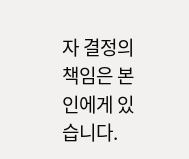자 결정의 책임은 본인에게 있습니다.